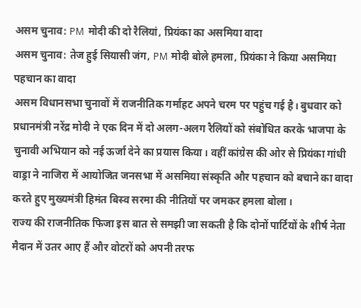असम चुनाव: PM मोदी की दो रैलियां, प्रियंका का असमिया वादा
असम चुनाव: तेज हुई सियासी जंग, PM मोदी बोले हमला, प्रियंका ने किया असमिया पहचान का वादा
असम विधानसभा चुनावों में राजनीतिक गर्माहट अपने चरम पर पहुंच गई है। बुधवार को प्रधानमंत्री नरेंद्र मोदी ने एक दिन में दो अलग-अलग रैलियों को संबोधित करके भाजपा के चुनावी अभियान को नई ऊर्जा देने का प्रयास किया। वहीं कांग्रेस की ओर से प्रियंका गांधी वाड्रा ने नाजिरा में आयोजित जनसभा में असमिया संस्कृति और पहचान को बचाने का वादा करते हुए मुख्यमंत्री हिमंत बिस्व सरमा की नीतियों पर जमकर हमला बोला।
राज्य की राजनीतिक फिजा इस बात से समझी जा सकती है कि दोनों पार्टियों के शीर्ष नेता मैदान में उतर आए हैं और वोटरों को अपनी तरफ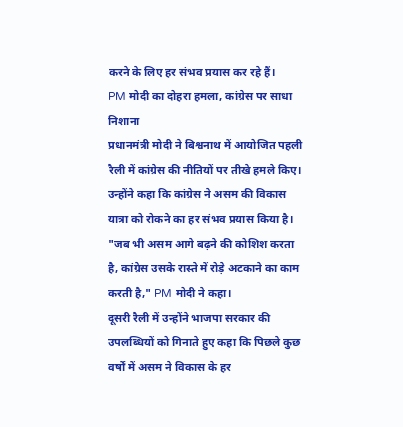करने के लिए हर संभव प्रयास कर रहे हैं।
PM मोदी का दोहरा हमला, कांग्रेस पर साधा निशाना
प्रधानमंत्री मोदी ने बिश्वनाथ में आयोजित पहली रैली में कांग्रेस की नीतियों पर तीखे हमले किए। उन्होंने कहा कि कांग्रेस ने असम की विकास यात्रा को रोकने का हर संभव प्रयास किया है। "जब भी असम आगे बढ़ने की कोशिश करता है, कांग्रेस उसके रास्ते में रोड़े अटकाने का काम करती है," PM मोदी ने कहा।
दूसरी रैली में उन्होंने भाजपा सरकार की उपलब्धियों को गिनाते हुए कहा कि पिछले कुछ वर्षों में असम ने विकास के हर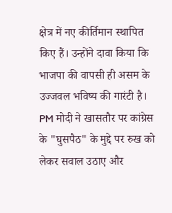क्षेत्र में नए कीर्तिमान स्थापित किए हैं। उन्होंने दावा किया कि भाजपा की वापसी ही असम के उज्जवल भविष्य की गारंटी है।
PM मोदी ने खासतौर पर कांग्रेस के "घुसपैठ" के मुद्दे पर रुख को लेकर सवाल उठाए और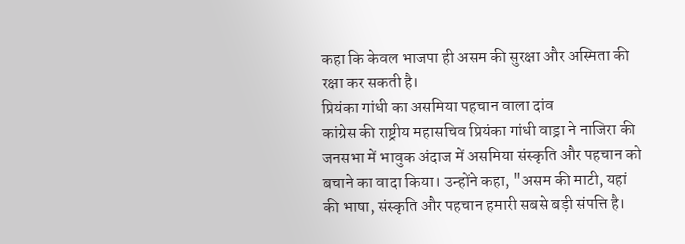कहा कि केवल भाजपा ही असम की सुरक्षा और अस्मिता की रक्षा कर सकती है।
प्रियंका गांधी का असमिया पहचान वाला दांव
कांग्रेस की राष्ट्रीय महासचिव प्रियंका गांधी वाड्रा ने नाजिरा की जनसभा में भावुक अंदाज में असमिया संस्कृति और पहचान को बचाने का वादा किया। उन्होंने कहा, "असम की माटी, यहां की भाषा, संस्कृति और पहचान हमारी सबसे बड़ी संपत्ति है।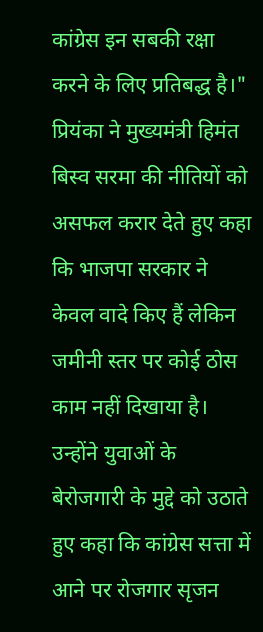कांग्रेस इन सबकी रक्षा करने के लिए प्रतिबद्ध है।"
प्रियंका ने मुख्यमंत्री हिमंत बिस्व सरमा की नीतियों को असफल करार देते हुए कहा कि भाजपा सरकार ने केवल वादे किए हैं लेकिन जमीनी स्तर पर कोई ठोस काम नहीं दिखाया है। उन्होंने युवाओं के बेरोजगारी के मुद्दे को उठाते हुए कहा कि कांग्रेस सत्ता में आने पर रोजगार सृजन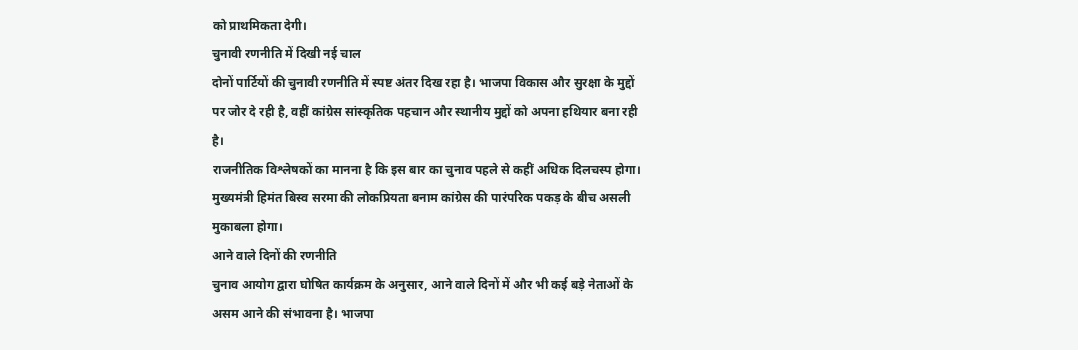को प्राथमिकता देगी।
चुनावी रणनीति में दिखी नई चाल
दोनों पार्टियों की चुनावी रणनीति में स्पष्ट अंतर दिख रहा है। भाजपा विकास और सुरक्षा के मुद्दों पर जोर दे रही है, वहीं कांग्रेस सांस्कृतिक पहचान और स्थानीय मुद्दों को अपना हथियार बना रही है।
राजनीतिक विश्लेषकों का मानना है कि इस बार का चुनाव पहले से कहीं अधिक दिलचस्प होगा। मुख्यमंत्री हिमंत बिस्व सरमा की लोकप्रियता बनाम कांग्रेस की पारंपरिक पकड़ के बीच असली मुकाबला होगा।
आने वाले दिनों की रणनीति
चुनाव आयोग द्वारा घोषित कार्यक्रम के अनुसार, आने वाले दिनों में और भी कई बड़े नेताओं के असम आने की संभावना है। भाजपा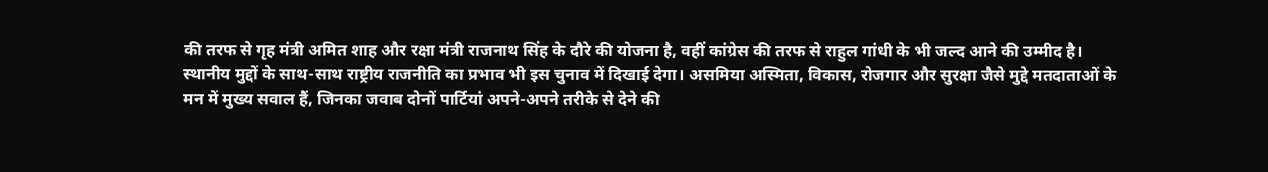की तरफ से गृह मंत्री अमित शाह और रक्षा मंत्री राजनाथ सिंह के दौरे की योजना है, वहीं कांग्रेस की तरफ से राहुल गांधी के भी जल्द आने की उम्मीद है।
स्थानीय मुद्दों के साथ-साथ राष्ट्रीय राजनीति का प्रभाव भी इस चुनाव में दिखाई देगा। असमिया अस्मिता, विकास, रोजगार और सुरक्षा जैसे मुद्दे मतदाताओं के मन में मुख्य सवाल हैं, जिनका जवाब दोनों पार्टियां अपने-अपने तरीके से देने की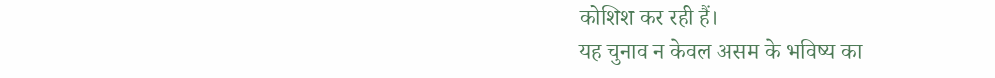कोशिश कर रही हैं।
यह चुनाव न केवल असम के भविष्य का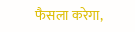फैसला करेगा,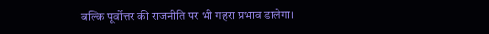बल्कि पूर्वोत्तर की राजनीति पर भी गहरा प्रभाव डालेगा।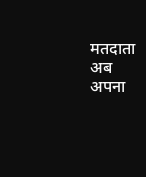मतदाता अब अपना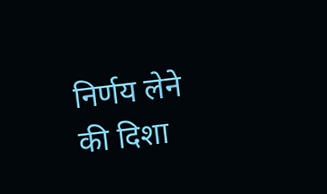निर्णय लेने की दिशा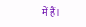में हैं।